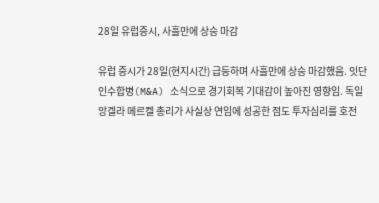28일 유럽증시, 사흘만에 상승 마감

유럽 증시가 28일(현지시간) 급등하며 사흘만에 상승 마감했음. 잇단 인수합병(M&A) 소식으로 경기회복 기대감이 높아진 영향임. 독일 앙겔라 메르켈 총리가 사실상 연임에 성공한 점도 투자심리를 호전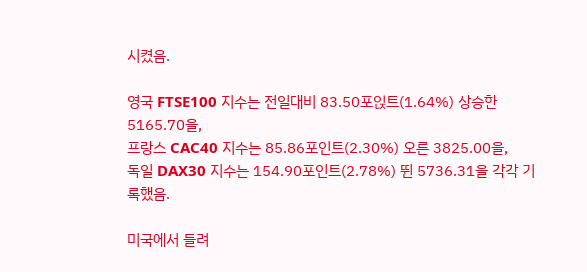시켰음.

영국 FTSE100 지수는 전일대비 83.50포읹트(1.64%) 상승한 5165.70을,
프랑스 CAC40 지수는 85.86포인트(2.30%) 오른 3825.00을,
독일 DAX30 지수는 154.90포인트(2.78%) 뛴 5736.31을 각각 기록했음.

미국에서 들려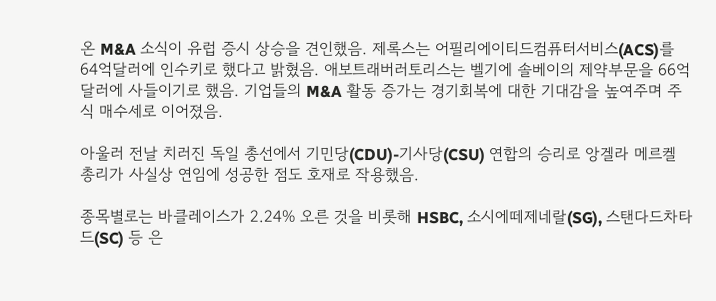온 M&A 소식이 유럽 증시 상승을 견인했음. 제록스는 어필리에이티드컴퓨터서비스(ACS)를 64억달러에 인수키로 했다고 밝혔음. 애보트래버러토리스는 벨기에 솔베이의 제약부문을 66억달러에 사들이기로 했음. 기업들의 M&A 활동 증가는 경기회복에 대한 기대감을 높여주며 주식 매수세로 이어졌음.

아울러 전날 치러진 독일 총선에서 기민당(CDU)-기사당(CSU) 연합의 승리로 앙겔라 메르켈 총리가 사실상 연임에 성공한 점도 호재로 작용했음.

종목별로는 바클레이스가 2.24% 오른 것을 비롯해 HSBC, 소시에떼제네랄(SG), 스탠다드차타드(SC) 등 은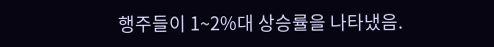행주들이 1~2%대 상승률을 나타냈음.